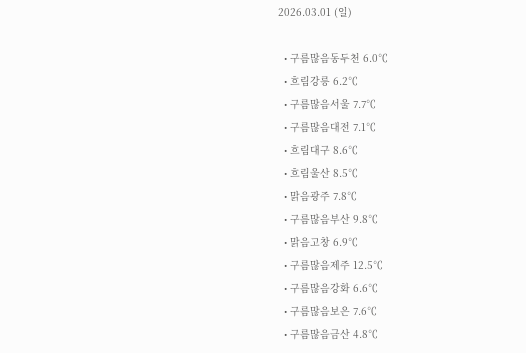2026.03.01 (일)

  • 구름많음동두천 6.0℃
  • 흐림강릉 6.2℃
  • 구름많음서울 7.7℃
  • 구름많음대전 7.1℃
  • 흐림대구 8.6℃
  • 흐림울산 8.5℃
  • 맑음광주 7.8℃
  • 구름많음부산 9.8℃
  • 맑음고창 6.9℃
  • 구름많음제주 12.5℃
  • 구름많음강화 6.6℃
  • 구름많음보은 7.6℃
  • 구름많음금산 4.8℃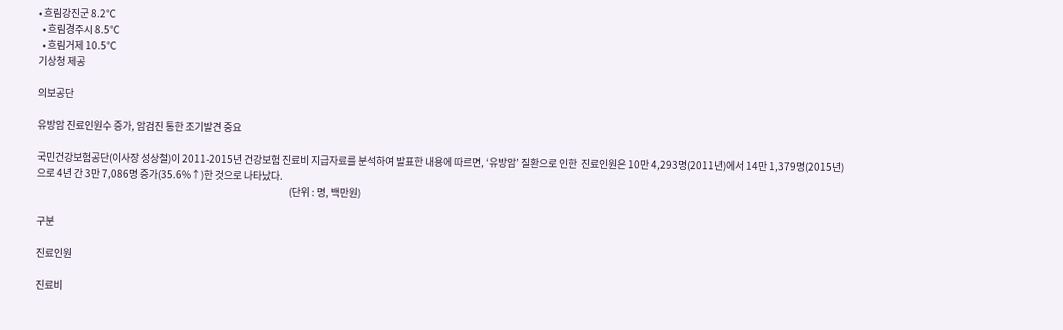• 흐림강진군 8.2℃
  • 흐림경주시 8.5℃
  • 흐림거제 10.5℃
기상청 제공

의보공단

유방암 진료인원수 증가, 암검진 통한 조기발견 중요

국민건강보험공단(이사장 성상철)이 2011-2015년 건강보험 진료비 지급자료를 분석하여 발표한 내용에 따르면, ‘유방암’ 질환으로 인한  진료인원은 10만 4,293명(2011년)에서 14만 1,379명(2015년)으로 4년 간 3만 7,086명 증가(35.6%↑)한 것으로 나타났다.
                                                                                                                              (단위 : 명, 백만원)

구분

진료인원

진료비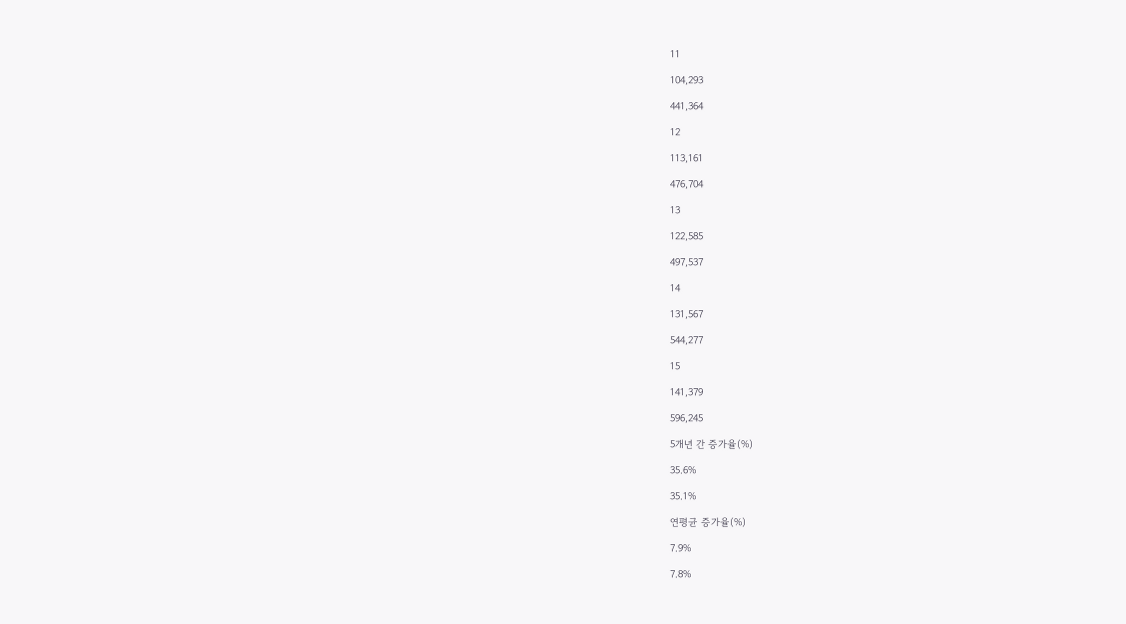11

104,293

441,364

12

113,161

476,704

13

122,585

497,537

14

131,567

544,277

15

141,379

596,245

5개년 간 증가율(%)

35.6%

35.1%

연평균 증가율(%)

7.9%

7.8%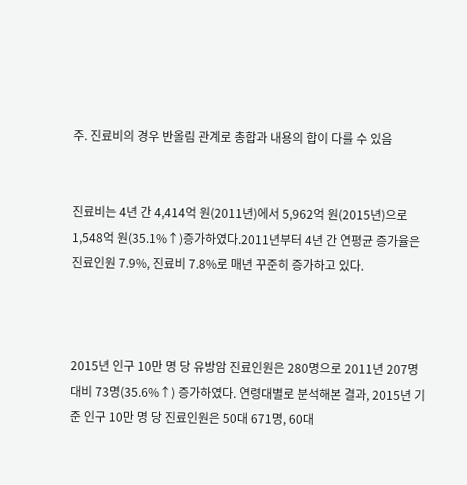주. 진료비의 경우 반올림 관계로 총합과 내용의 합이 다를 수 있음


진료비는 4년 간 4,414억 원(2011년)에서 5,962억 원(2015년)으로 1,548억 원(35.1%↑)증가하였다.2011년부터 4년 간 연평균 증가율은 진료인원 7.9%, 진료비 7.8%로 매년 꾸준히 증가하고 있다.



2015년 인구 10만 명 당 유방암 진료인원은 280명으로 2011년 207명 대비 73명(35.6%↑) 증가하였다. 연령대별로 분석해본 결과, 2015년 기준 인구 10만 명 당 진료인원은 50대 671명, 60대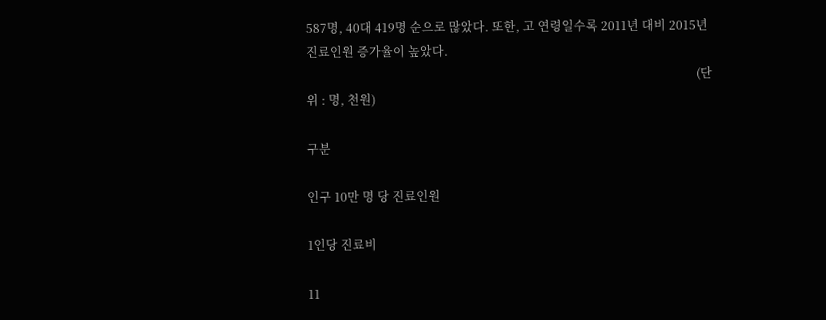587명, 40대 419명 순으로 많았다. 또한, 고 연령일수록 2011년 대비 2015년 진료인원 증가율이 높았다.
                                                                                                                                  (단위 : 명, 천원)

구분

인구 10만 명 당 진료인원

1인당 진료비

11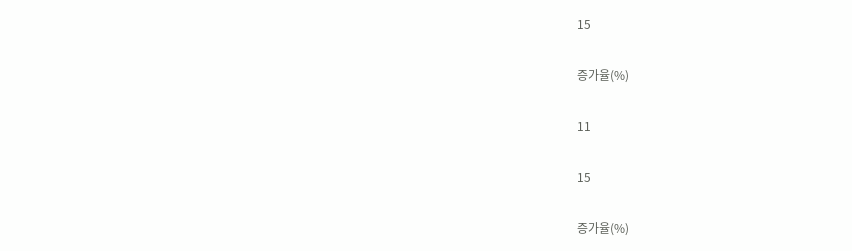15

증가율(%)

11

15

증가율(%)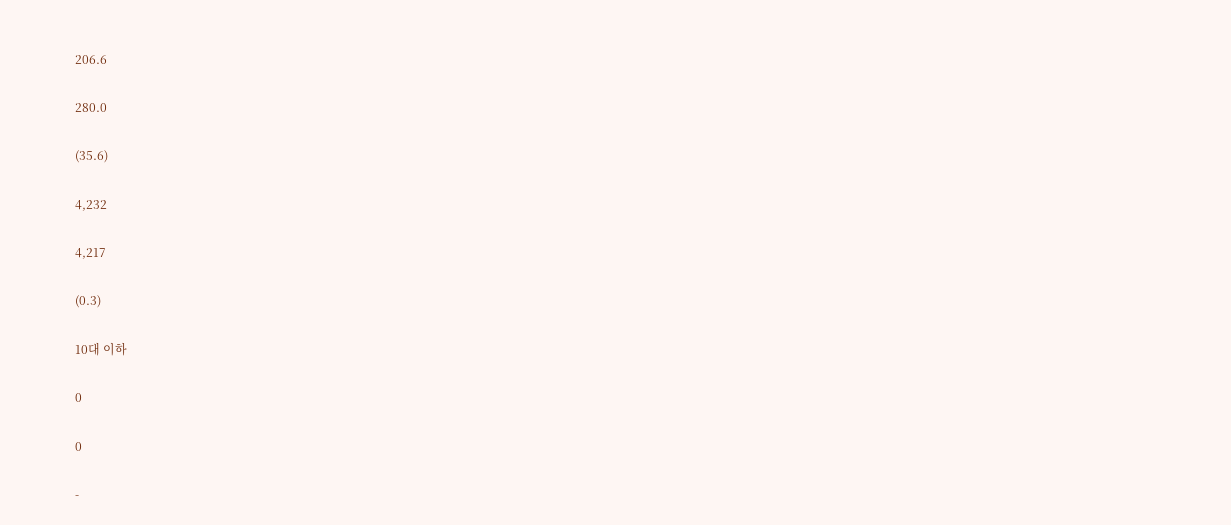206.6

280.0

(35.6)

4,232

4,217

(0.3)

10대 이하

0

0

-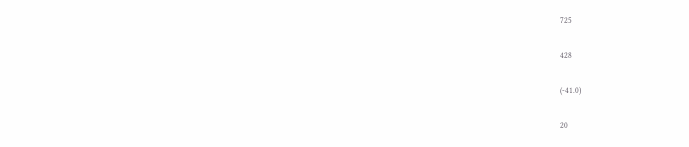725

428

(-41.0)

20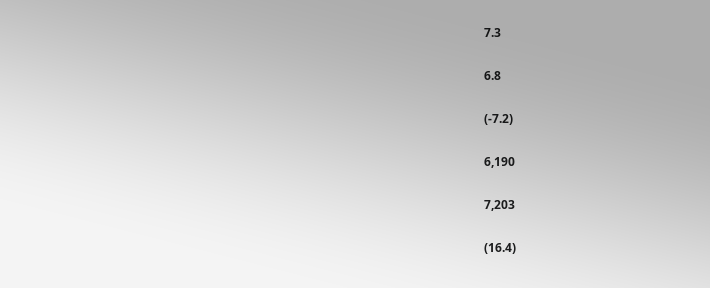7.3

6.8

(-7.2)

6,190

7,203

(16.4)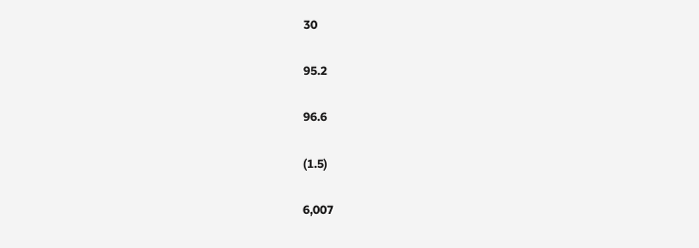30

95.2

96.6

(1.5)

6,007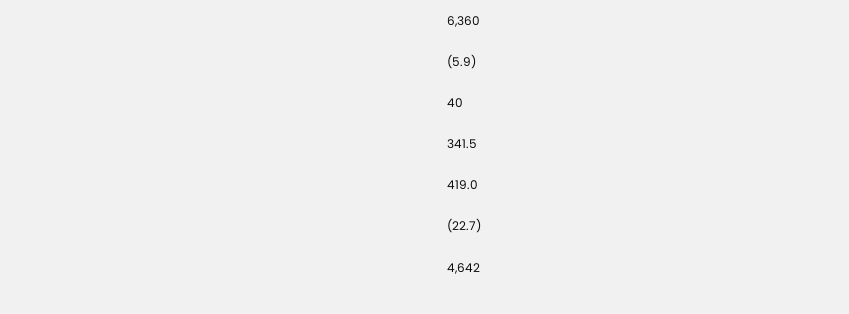6,360

(5.9)

40

341.5

419.0

(22.7)

4,642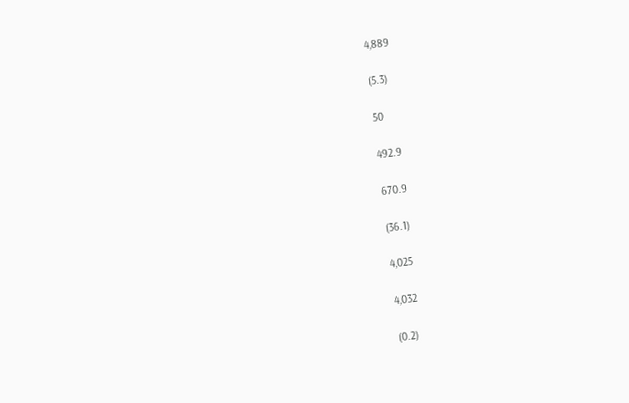4,889

(5.3)

50

492.9

670.9

(36.1)

4,025

4,032

(0.2)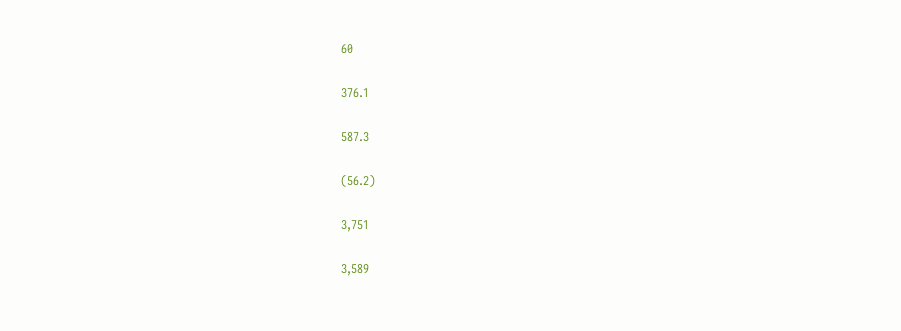60

376.1

587.3

(56.2)

3,751

3,589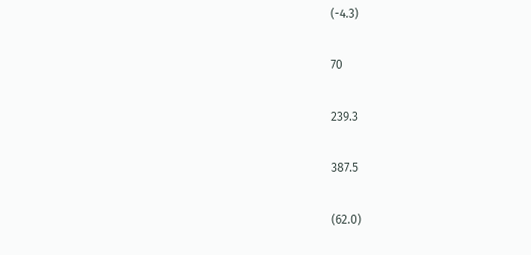(-4.3)

70

239.3

387.5

(62.0)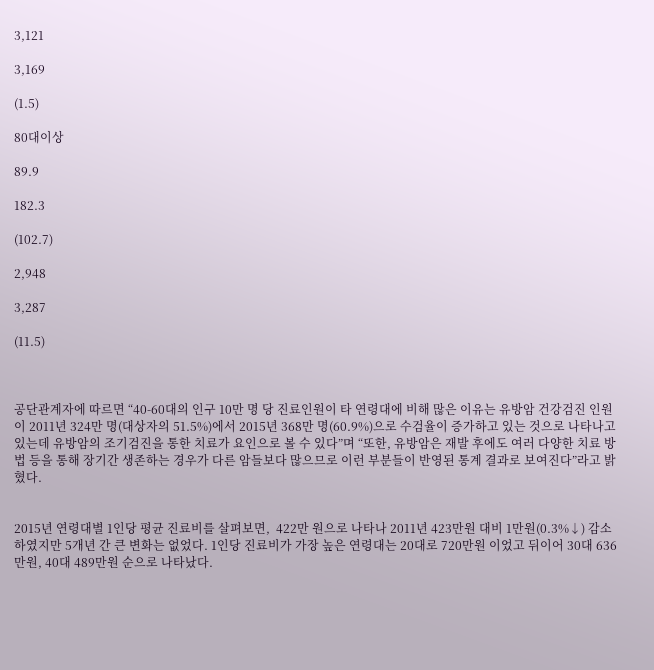3,121

3,169

(1.5)

80대이상

89.9

182.3

(102.7)

2,948

3,287

(11.5)



공단관계자에 따르면 “40-60대의 인구 10만 명 당 진료인원이 타 연령대에 비해 많은 이유는 유방암 건강검진 인원이 2011년 324만 명(대상자의 51.5%)에서 2015년 368만 명(60.9%)으로 수검율이 증가하고 있는 것으로 나타나고 있는데 유방암의 조기검진을 통한 치료가 요인으로 볼 수 있다”며 “또한, 유방암은 재발 후에도 여러 다양한 치료 방법 등을 통해 장기간 생존하는 경우가 다른 암들보다 많으므로 이런 부분들이 반영된 통계 결과로 보여진다”라고 밝혔다.


2015년 연령대별 1인당 평균 진료비를 살펴보면,  422만 원으로 나타나 2011년 423만원 대비 1만원(0.3%↓) 감소하였지만 5개년 간 큰 변화는 없었다. 1인당 진료비가 가장 높은 연령대는 20대로 720만원 이었고 뒤이어 30대 636만원, 40대 489만원 순으로 나타났다.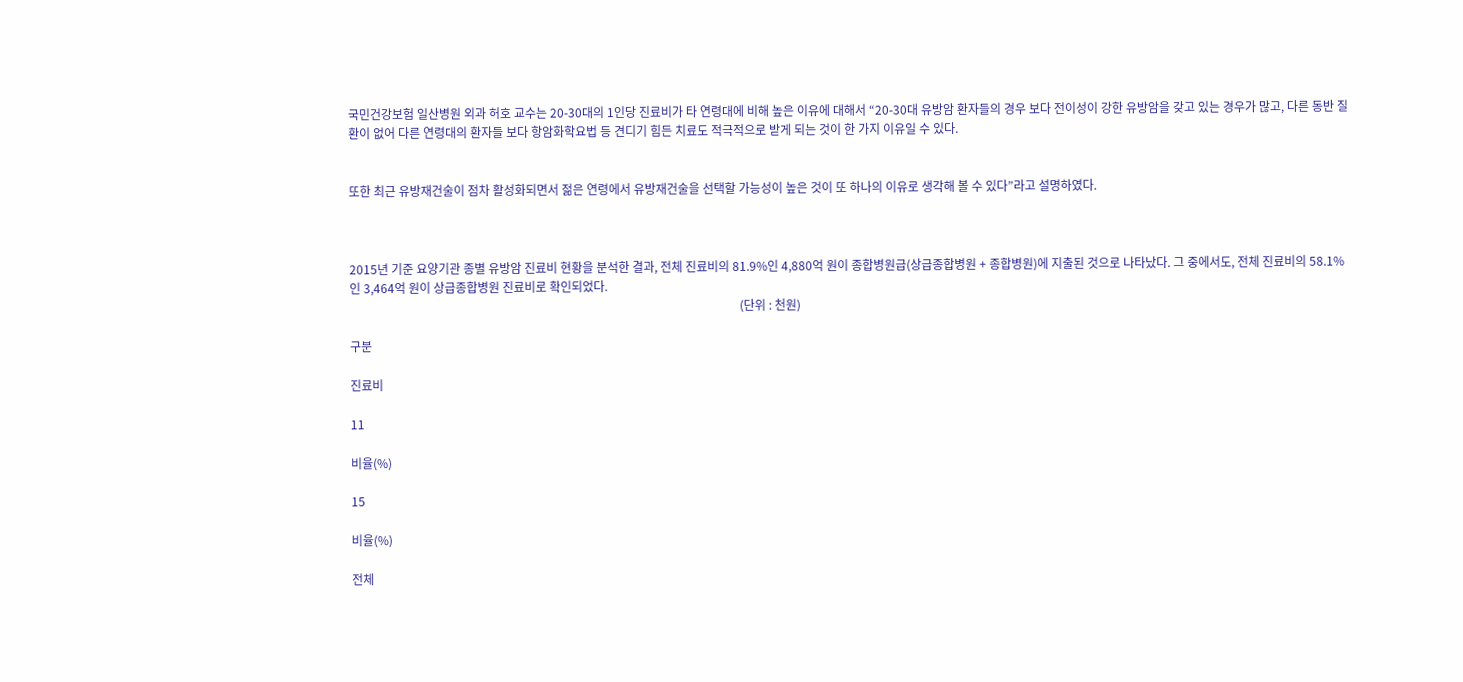국민건강보험 일산병원 외과 허호 교수는 20-30대의 1인당 진료비가 타 연령대에 비해 높은 이유에 대해서 “20-30대 유방암 환자들의 경우 보다 전이성이 강한 유방암을 갖고 있는 경우가 많고, 다른 동반 질환이 없어 다른 연령대의 환자들 보다 항암화학요법 등 견디기 힘든 치료도 적극적으로 받게 되는 것이 한 가지 이유일 수 있다.


또한 최근 유방재건술이 점차 활성화되면서 젊은 연령에서 유방재건술을 선택할 가능성이 높은 것이 또 하나의 이유로 생각해 볼 수 있다”라고 설명하였다.



2015년 기준 요양기관 종별 유방암 진료비 현황을 분석한 결과, 전체 진료비의 81.9%인 4,880억 원이 종합병원급(상급종합병원 + 종합병원)에 지출된 것으로 나타났다. 그 중에서도, 전체 진료비의 58.1%인 3,464억 원이 상급종합병원 진료비로 확인되었다.
                                                                                                                                  (단위 : 천원)

구분

진료비

11

비율(%)

15

비율(%)

전체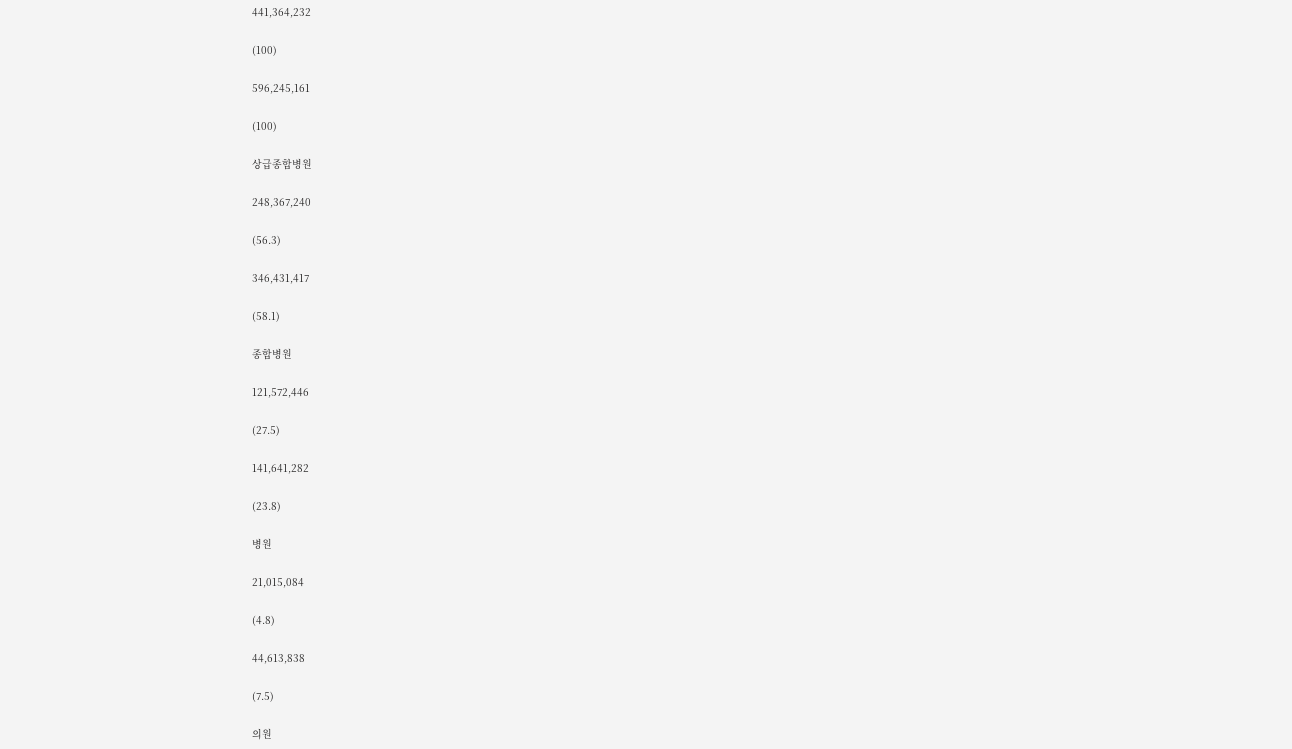441,364,232

(100)

596,245,161

(100)

상급종합병원

248,367,240

(56.3)

346,431,417

(58.1)

종합병원

121,572,446

(27.5)

141,641,282

(23.8)

병원

21,015,084

(4.8)

44,613,838

(7.5)

의원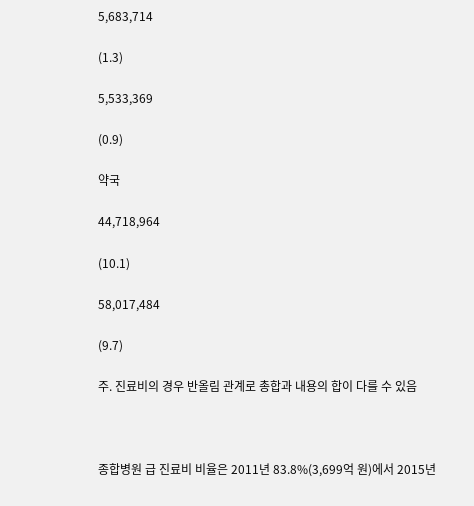5,683,714

(1.3)

5,533,369

(0.9)

약국

44,718,964

(10.1)

58,017,484

(9.7)

주. 진료비의 경우 반올림 관계로 총합과 내용의 합이 다를 수 있음



종합병원 급 진료비 비율은 2011년 83.8%(3,699억 원)에서 2015년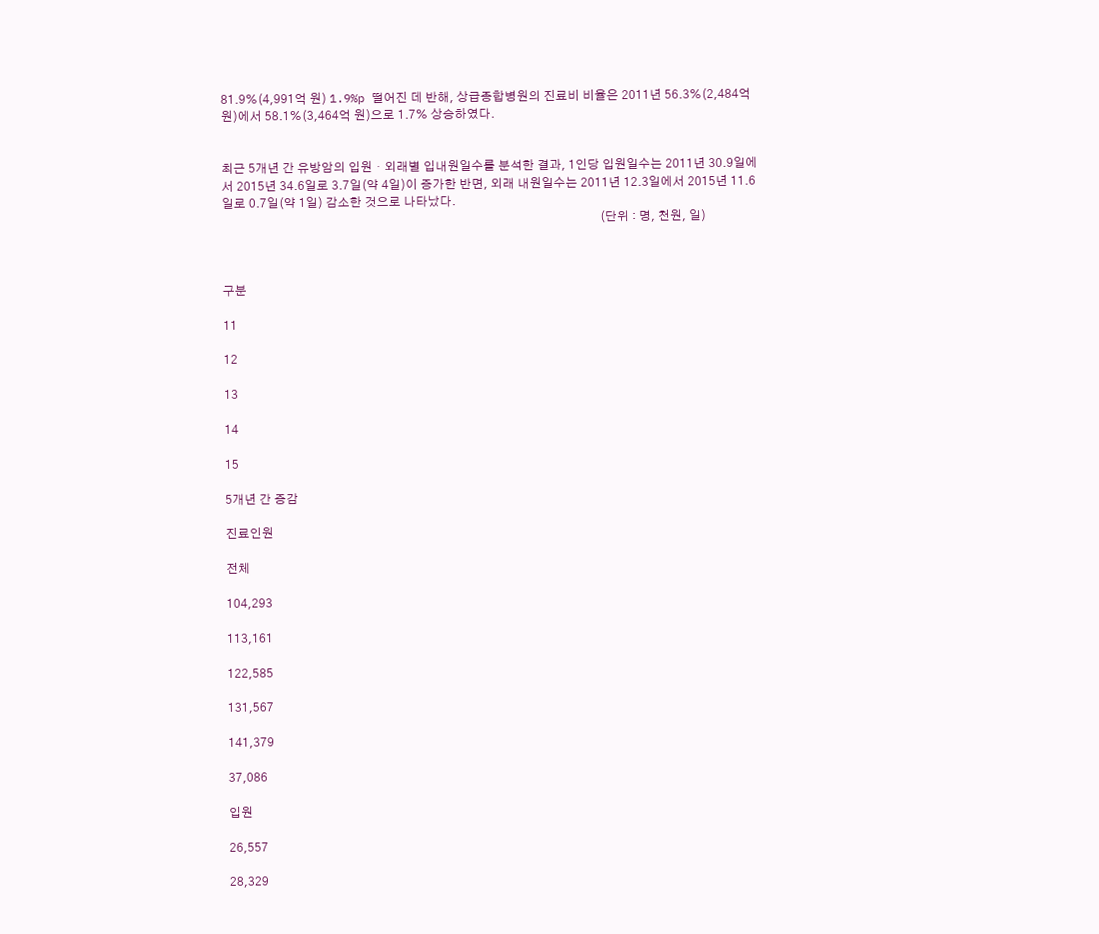81.9%(4,991억 원) 1.9%p 떨어진 데 반해, 상급종합병원의 진료비 비율은 2011년 56.3%(2,484억 원)에서 58.1%(3,464억 원)으로 1.7% 상승하였다.


최근 5개년 간 유방암의 입원・외래별 입내원일수를 분석한 결과, 1인당 입원일수는 2011년 30.9일에서 2015년 34.6일로 3.7일(약 4일)이 증가한 반면, 외래 내원일수는 2011년 12.3일에서 2015년 11.6일로 0.7일(약 1일) 감소한 것으로 나타났다.
                                                                                                                              (단위 : 명, 천원, 일)



구분

11

12

13

14

15

5개년 간 증감

진료인원

전체

104,293

113,161

122,585

131,567

141,379

37,086

입원

26,557

28,329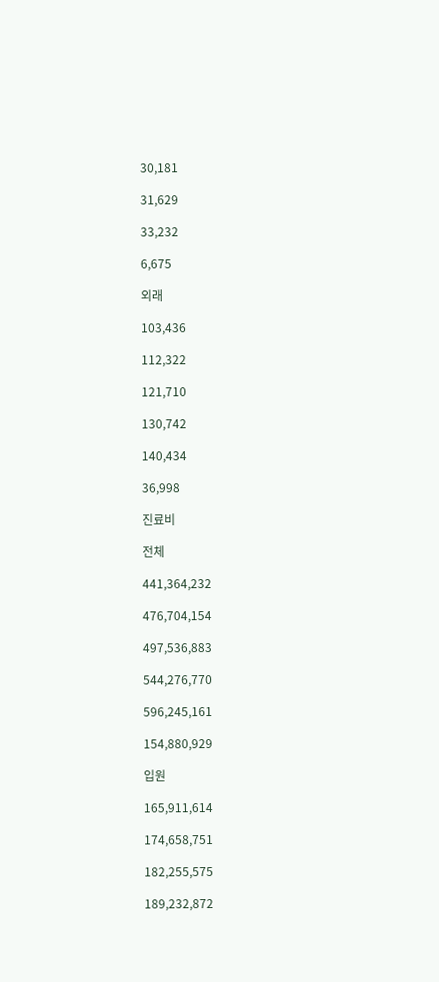30,181

31,629

33,232

6,675

외래

103,436

112,322

121,710

130,742

140,434

36,998

진료비

전체

441,364,232

476,704,154

497,536,883

544,276,770

596,245,161

154,880,929

입원

165,911,614

174,658,751

182,255,575

189,232,872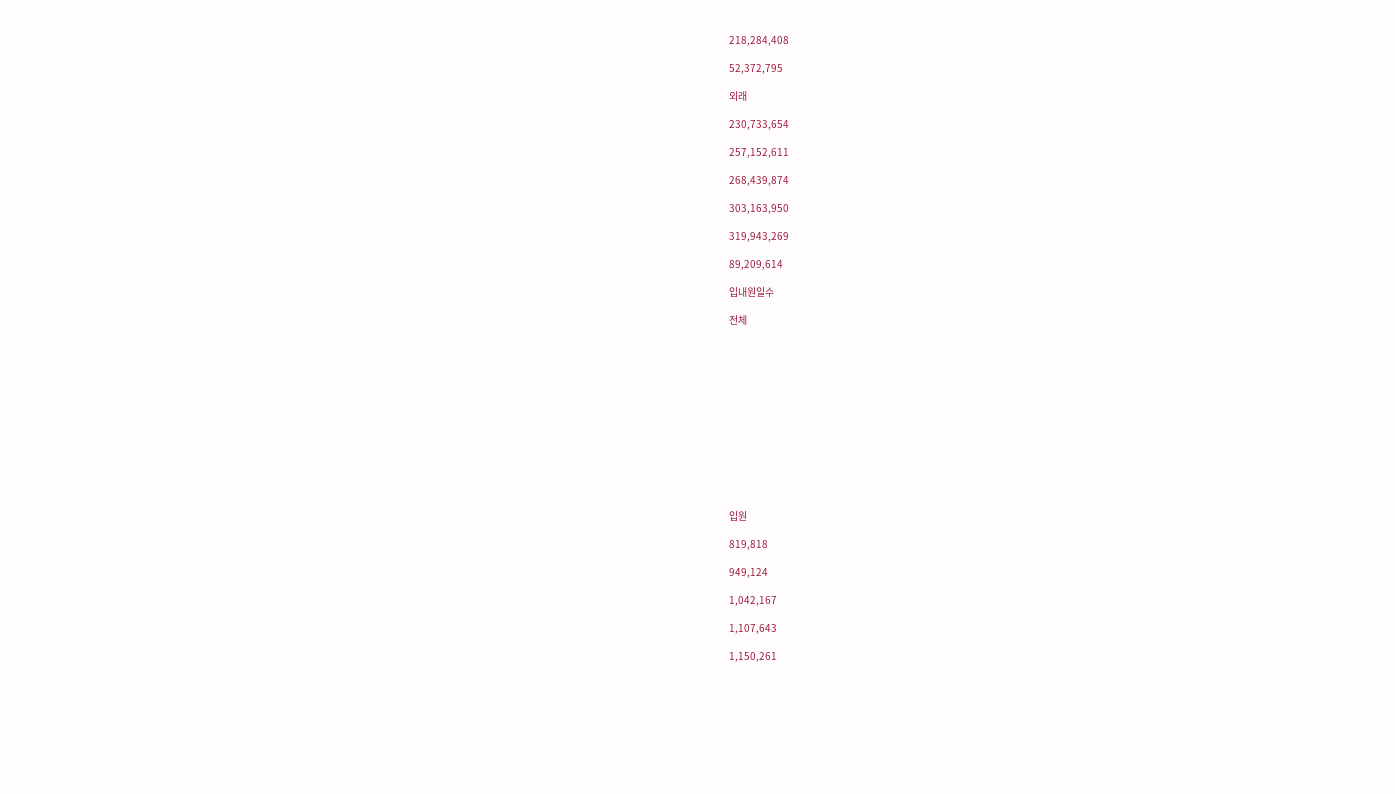218,284,408

52,372,795

외래

230,733,654

257,152,611

268,439,874

303,163,950

319,943,269

89,209,614

입내원일수

전체













입원

819,818

949,124

1,042,167

1,107,643

1,150,261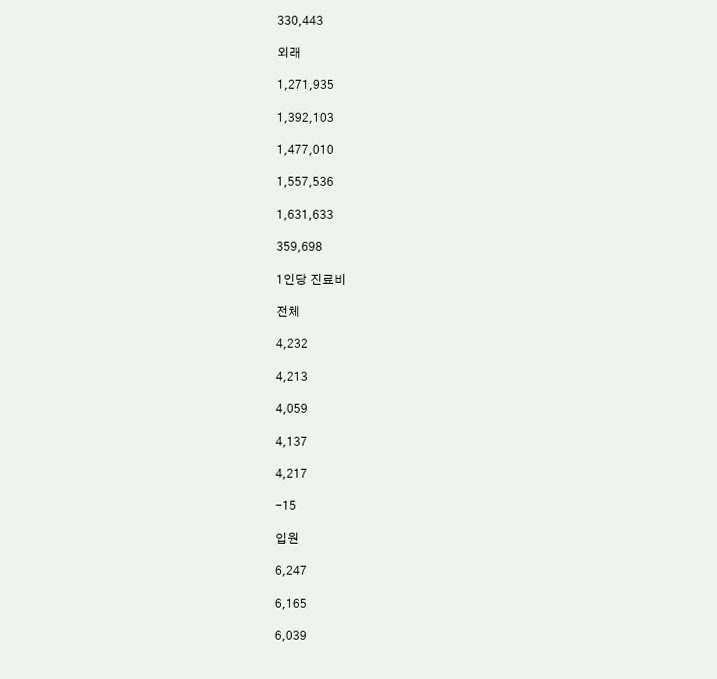330,443

외래

1,271,935

1,392,103

1,477,010

1,557,536

1,631,633

359,698

1인당 진료비

전체

4,232

4,213

4,059

4,137

4,217

-15

입원

6,247

6,165

6,039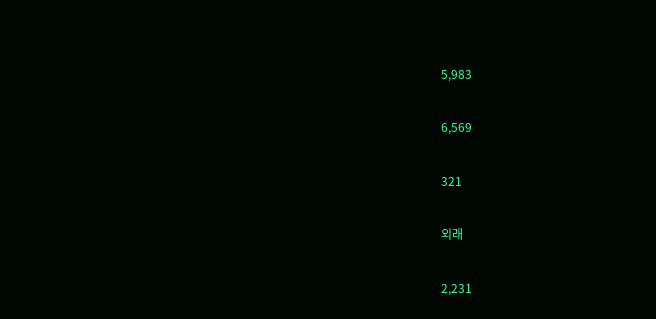5,983

6,569

321

외래

2,231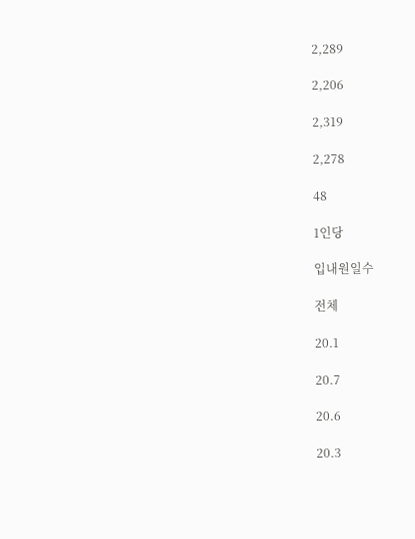2,289

2,206

2,319

2,278

48

1인당

입내원일수

전체

20.1

20.7

20.6

20.3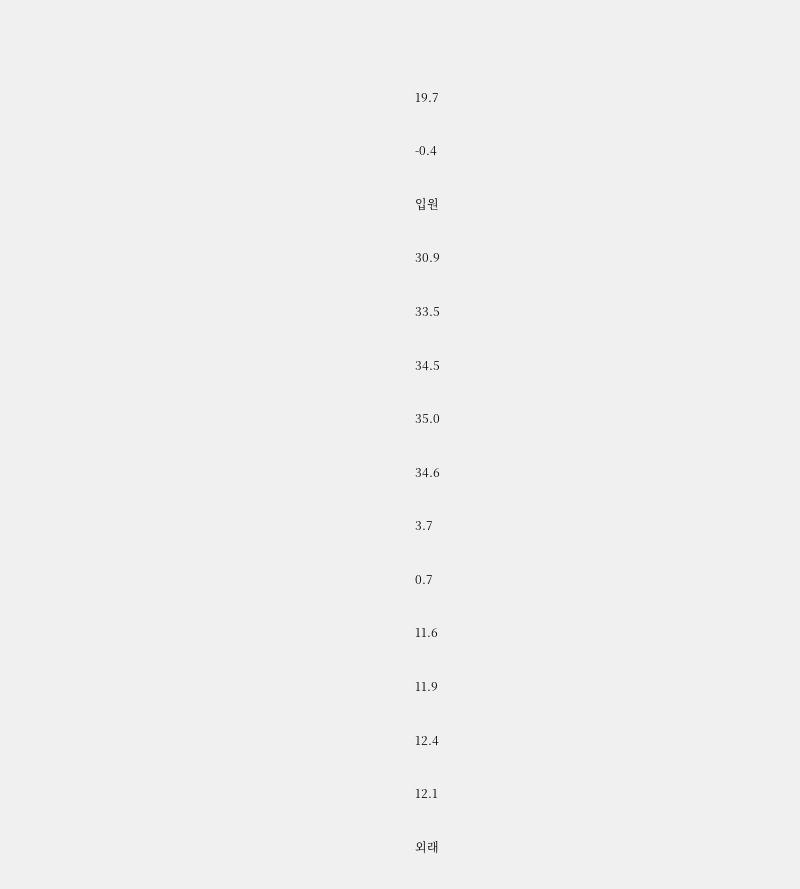19.7

-0.4

입원

30.9

33.5

34.5

35.0

34.6

3.7

0.7

11.6

11.9

12.4

12.1

외래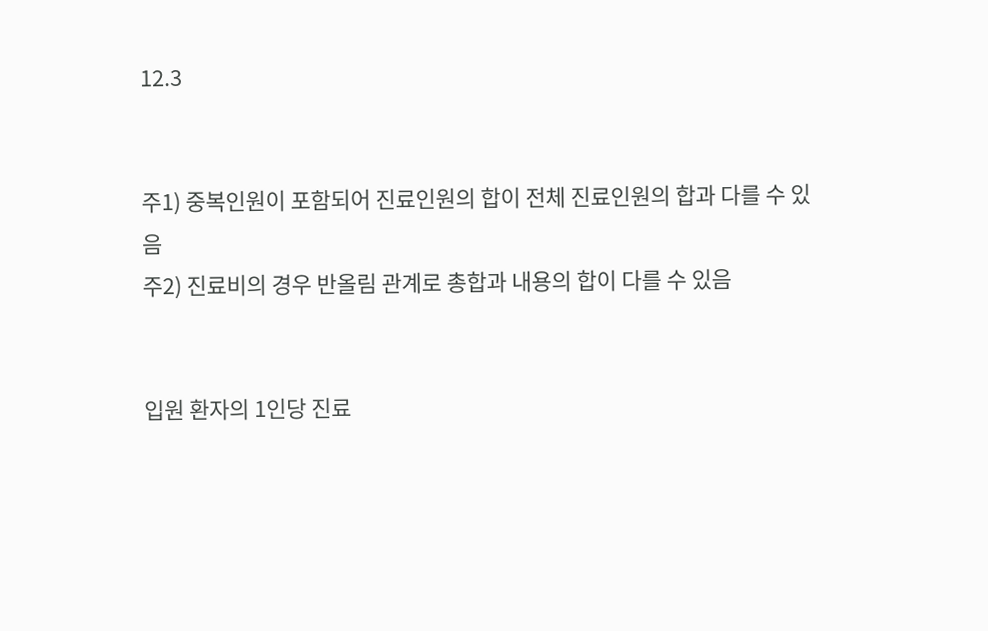12.3


주1) 중복인원이 포함되어 진료인원의 합이 전체 진료인원의 합과 다를 수 있음
주2) 진료비의 경우 반올림 관계로 총합과 내용의 합이 다를 수 있음


입원 환자의 1인당 진료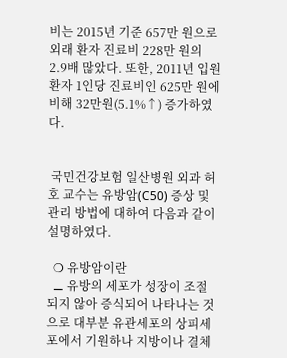비는 2015년 기준 657만 원으로 외래 환자 진료비 228만 원의 2.9배 많았다. 또한, 2011년 입원 환자 1인당 진료비인 625만 원에 비해 32만원(5.1%↑) 증가하였다.


 국민건강보험 일산병원 외과 허호 교수는 유방암(C50) 증상 및 관리 방법에 대하여 다음과 같이 설명하였다.

  ❍ 유방암이란
  ⚊ 유방의 세포가 성장이 조절되지 않아 증식되어 나타나는 것으로 대부분 유관세포의 상피세포에서 기원하나 지방이나 결체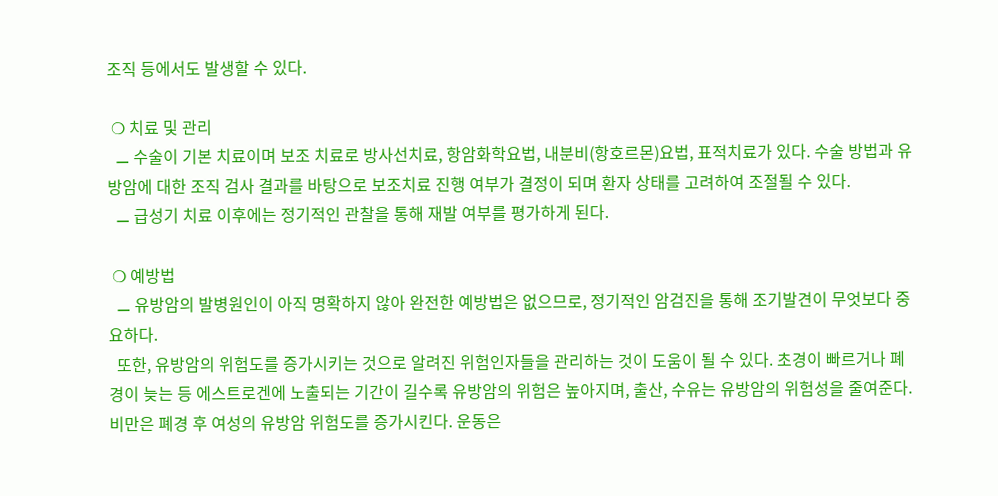조직 등에서도 발생할 수 있다.

 ❍ 치료 및 관리
  ⚊ 수술이 기본 치료이며 보조 치료로 방사선치료, 항암화학요법, 내분비(항호르몬)요법, 표적치료가 있다. 수술 방법과 유방암에 대한 조직 검사 결과를 바탕으로 보조치료 진행 여부가 결정이 되며 환자 상태를 고려하여 조절될 수 있다.
  ⚊ 급성기 치료 이후에는 정기적인 관찰을 통해 재발 여부를 평가하게 된다.

 ❍ 예방법
  ⚊ 유방암의 발병원인이 아직 명확하지 않아 완전한 예방법은 없으므로, 정기적인 암검진을 통해 조기발견이 무엇보다 중요하다.
  또한, 유방암의 위험도를 증가시키는 것으로 알려진 위험인자들을 관리하는 것이 도움이 될 수 있다. 초경이 빠르거나 폐경이 늦는 등 에스트로겐에 노출되는 기간이 길수록 유방암의 위험은 높아지며, 출산, 수유는 유방암의 위험성을 줄여준다. 비만은 폐경 후 여성의 유방암 위험도를 증가시킨다. 운동은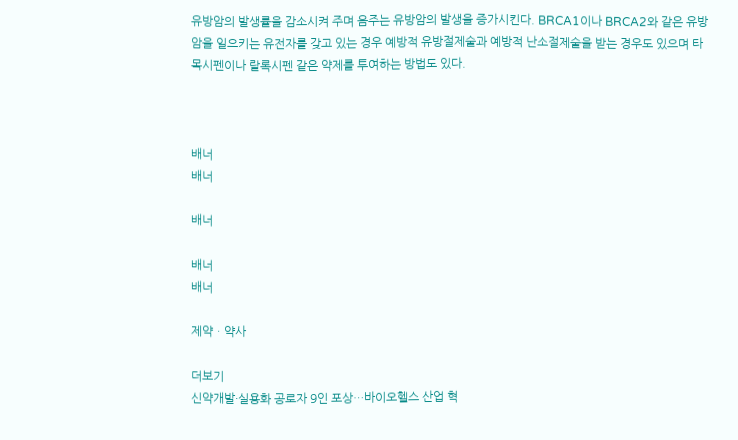유방암의 발생률을 감소시켜 주며 음주는 유방암의 발생을 증가시킨다. BRCA1이나 BRCA2와 같은 유방암을 일으키는 유전자를 갖고 있는 경우 예방적 유방절제술과 예방적 난소절제술을 받는 경우도 있으며 타목시펜이나 랄록시펜 같은 약제를 투여하는 방법도 있다.



배너
배너

배너

배너
배너

제약ㆍ약사

더보기
신약개발·실용화 공로자 9인 포상…바이오헬스 산업 혁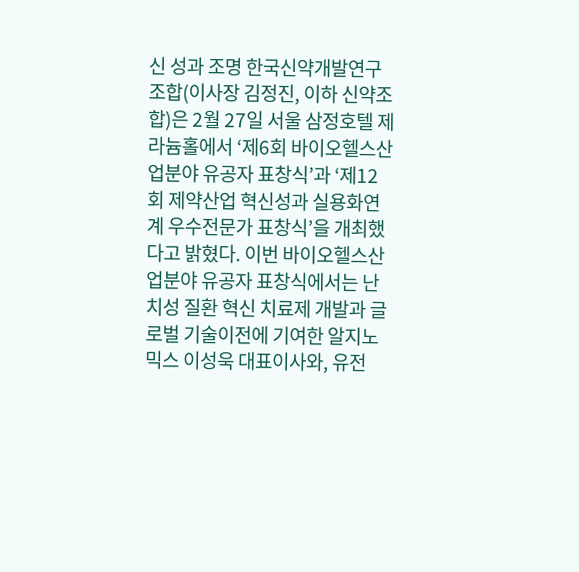신 성과 조명 한국신약개발연구조합(이사장 김정진, 이하 신약조합)은 2월 27일 서울 삼정호텔 제라늄홀에서 ‘제6회 바이오헬스산업분야 유공자 표창식’과 ‘제12회 제약산업 혁신성과 실용화연계 우수전문가 표창식’을 개최했다고 밝혔다. 이번 바이오헬스산업분야 유공자 표창식에서는 난치성 질환 혁신 치료제 개발과 글로벌 기술이전에 기여한 알지노믹스 이성욱 대표이사와, 유전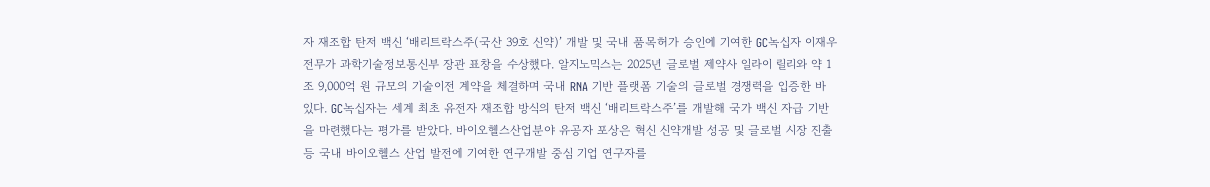자 재조합 탄저 백신 ‘배리트락스주(국산 39호 신약)’ 개발 및 국내 품목허가 승인에 기여한 GC녹십자 이재우 전무가 과학기술정보통신부 장관 표창을 수상했다. 알지노믹스는 2025년 글로벌 제약사 일라이 릴리와 약 1조 9,000억 원 규모의 기술이전 계약을 체결하며 국내 RNA 기반 플랫폼 기술의 글로벌 경쟁력을 입증한 바 있다. GC녹십자는 세계 최초 유전자 재조합 방식의 탄저 백신 ‘배리트락스주’를 개발해 국가 백신 자급 기반을 마련했다는 평가를 받았다. 바이오헬스산업분야 유공자 포상은 혁신 신약개발 성공 및 글로벌 시장 진출 등 국내 바이오헬스 산업 발전에 기여한 연구개발 중심 기업 연구자를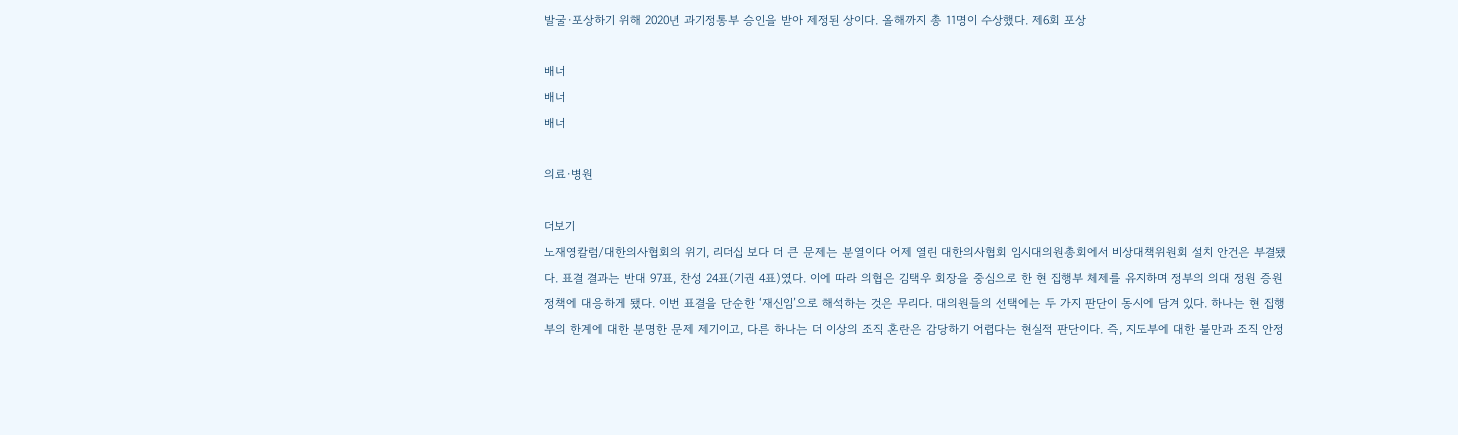발굴·포상하기 위해 2020년 과기정통부 승인을 받아 제정된 상이다. 올해까지 총 11명이 수상했다. 제6회 포상

배너
배너
배너

의료·병원

더보기
노재영칼럼/대한의사협회의 위기, 리더십 보다 더 큰 문제는 분열이다 어제 열린 대한의사협회 임시대의원총회에서 비상대책위원회 설치 안건은 부결됐다. 표결 결과는 반대 97표, 찬성 24표(기권 4표)였다. 이에 따라 의협은 김택우 회장을 중심으로 한 현 집행부 체제를 유지하며 정부의 의대 정원 증원 정책에 대응하게 됐다. 이번 표결을 단순한 ‘재신임’으로 해석하는 것은 무리다. 대의원들의 선택에는 두 가지 판단이 동시에 담겨 있다. 하나는 현 집행부의 한계에 대한 분명한 문제 제기이고, 다른 하나는 더 이상의 조직 혼란은 감당하기 어렵다는 현실적 판단이다. 즉, 지도부에 대한 불만과 조직 안정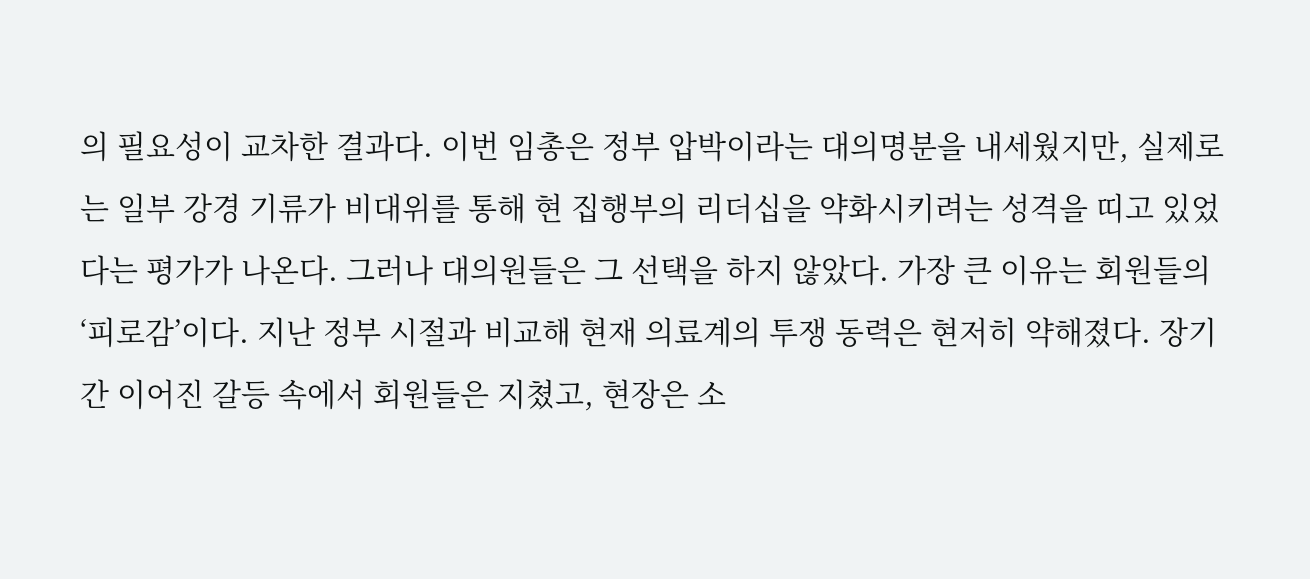의 필요성이 교차한 결과다. 이번 임총은 정부 압박이라는 대의명분을 내세웠지만, 실제로는 일부 강경 기류가 비대위를 통해 현 집행부의 리더십을 약화시키려는 성격을 띠고 있었다는 평가가 나온다. 그러나 대의원들은 그 선택을 하지 않았다. 가장 큰 이유는 회원들의 ‘피로감’이다. 지난 정부 시절과 비교해 현재 의료계의 투쟁 동력은 현저히 약해졌다. 장기간 이어진 갈등 속에서 회원들은 지쳤고, 현장은 소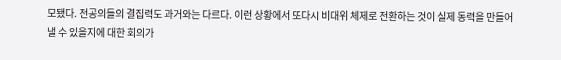모됐다. 전공의들의 결집력도 과거와는 다르다. 이런 상황에서 또다시 비대위 체제로 전환하는 것이 실제 동력을 만들어낼 수 있을지에 대한 회의가